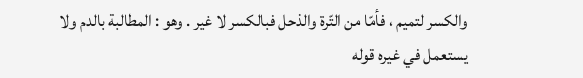والكسر لتميم ، فأمّا من التّرة والذحل فبالكسر لا غير . وهو : المطالبة بالدم ولا يستعمل في غيره قوله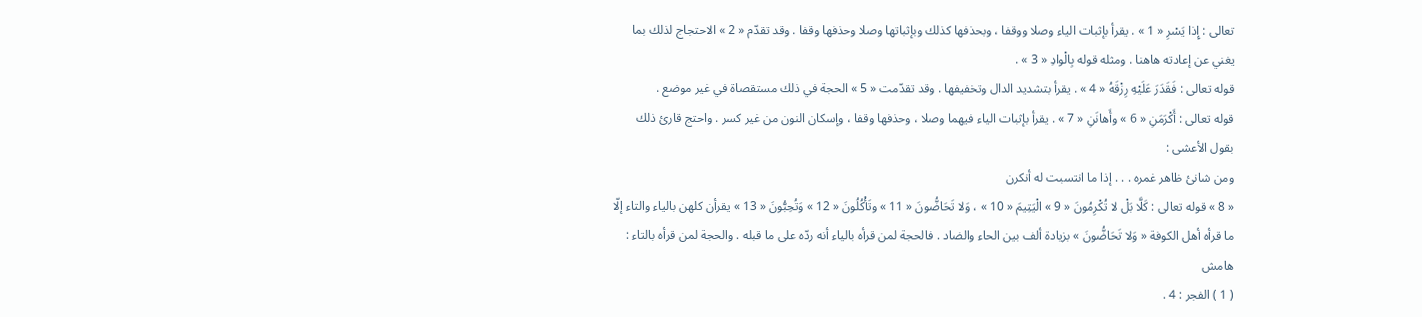تعالى : إِذا يَسْرِ « 1 » . يقرأ بإثبات الياء وصلا ووقفا ، وبحذفها كذلك وبإثباتها وصلا وحذفها وقفا . وقد تقدّم « 2 » الاحتجاج لذلك بما يغني عن إعادته هاهنا . ومثله قوله بِالْوادِ « 3 » .
قوله تعالى : فَقَدَرَ عَلَيْهِ رِزْقَهُ « 4 » . يقرأ بتشديد الدال وتخفيفها . وقد تقدّمت « 5 » الحجة في ذلك مستقصاة في غير موضع .
قوله تعالى : أَكْرَمَنِ « 6 » وأَهانَنِ « 7 » . يقرأ بإثبات الياء فيهما وصلا ، وحذفها وقفا ، وإسكان النون من غير كسر . واحتج قارئ ذلك بقول الأعشى :
ومن شانئ ظاهر غمره . . . إذا ما انتسبت له أنكرن
« 8 » قوله تعالى : كَلَّا بَلْ لا تُكْرِمُونَ « 9 » الْيَتِيمَ « 10 » ، وَلا تَحَاضُّونَ « 11 » وتَأْكُلُونَ « 12 » وَتُحِبُّونَ « 13 » يقرأن كلهن بالياء والتاء إلّا ما قرأه أهل الكوفة « وَلا تَحَاضُّونَ » بزيادة ألف بين الحاء والضاد . فالحجة لمن قرأه بالياء أنه ردّه على ما قبله . والحجة لمن قرأه بالتاء :
هامش
( 1 ) الفجر : 4 .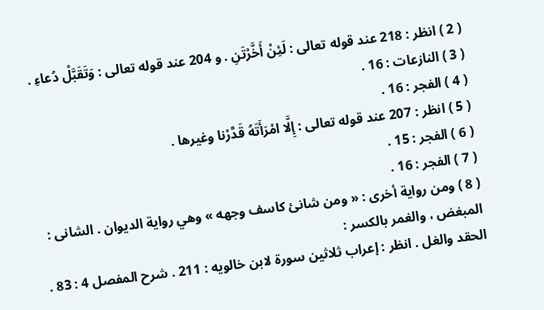( 2 ) انظر : 218 عند قوله تعالى : لَئِنْ أَخَّرْتَنِ . و 204 عند قوله تعالى : وَتَقَبَّلْ دُعاءِ .
( 3 ) النازعات : 16 .
( 4 ) الفجر : 16 .
( 5 ) انظر : 207 عند قوله تعالى : إِلَّا امْرَأَتَهُ قَدَّرْنا وغيرها .
( 6 ) الفجر : 15 .
( 7 ) الفجر : 16 .
( 8 ) ومن رواية أخرى : « ومن شانئ كاسف وجهه » وهي رواية الديوان . الشانى : المبغض ، والغمر بالكسر :
الحقد والغل . انظر : إعراب ثلاثين سورة لابن خالويه : 211 . شرح المفصل 4 : 83 .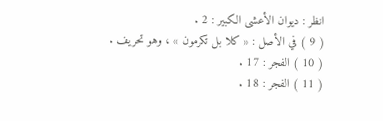انظر : ديوان الأعشى الكبير : 2 .
( 9 ) في الأصل : « كلا بل تكرمون » ، وهو تحريف .
( 10 ) الفجر : 17 .
( 11 ) الفجر : 18 .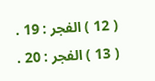( 12 ) الفجر : 19 .
( 13 ) الفجر : 20 .